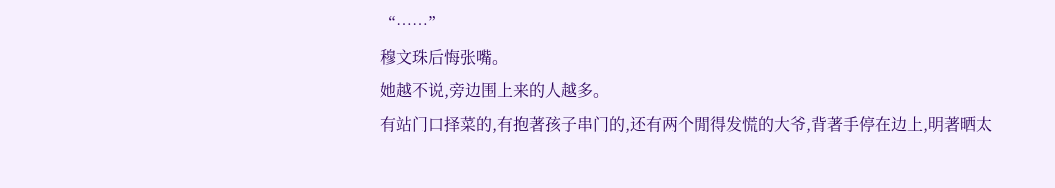“……”
穆文珠后悔张嘴。
她越不说,旁边围上来的人越多。
有站门口择菜的,有抱著孩子串门的,还有两个閒得发慌的大爷,背著手停在边上,明著晒太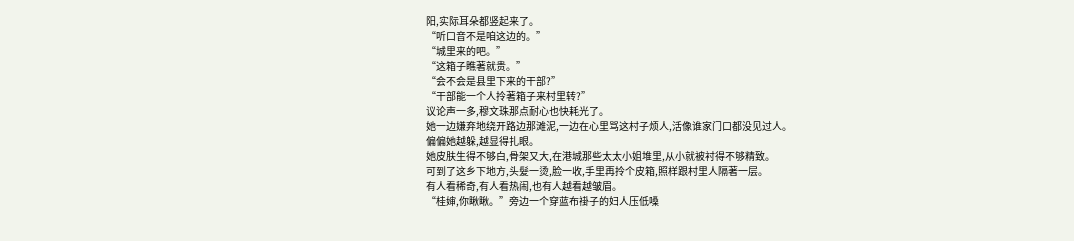阳,实际耳朵都竖起来了。
“听口音不是咱这边的。”
“城里来的吧。”
“这箱子瞧著就贵。”
“会不会是县里下来的干部?”
“干部能一个人拎著箱子来村里转?”
议论声一多,穆文珠那点耐心也快耗光了。
她一边嫌弃地绕开路边那滩泥,一边在心里骂这村子烦人,活像谁家门口都没见过人。
偏偏她越躲,越显得扎眼。
她皮肤生得不够白,骨架又大,在港城那些太太小姐堆里,从小就被衬得不够精致。
可到了这乡下地方,头髮一烫,脸一收,手里再拎个皮箱,照样跟村里人隔著一层。
有人看稀奇,有人看热闹,也有人越看越皱眉。
“桂婶,你瞅瞅。”旁边一个穿蓝布褂子的妇人压低嗓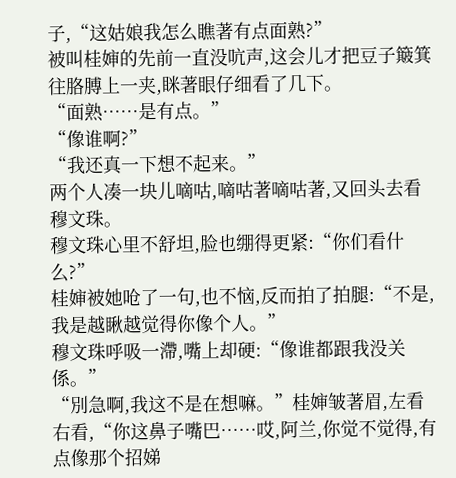子,“这姑娘我怎么瞧著有点面熟?”
被叫桂婶的先前一直没吭声,这会儿才把豆子簸箕往胳膊上一夹,眯著眼仔细看了几下。
“面熟……是有点。”
“像谁啊?”
“我还真一下想不起来。”
两个人凑一块儿嘀咕,嘀咕著嘀咕著,又回头去看穆文珠。
穆文珠心里不舒坦,脸也绷得更紧:“你们看什么?”
桂婶被她呛了一句,也不恼,反而拍了拍腿:“不是,我是越瞅越觉得你像个人。”
穆文珠呼吸一滯,嘴上却硬:“像谁都跟我没关係。”
“別急啊,我这不是在想嘛。”桂婶皱著眉,左看右看,“你这鼻子嘴巴……哎,阿兰,你觉不觉得,有点像那个招娣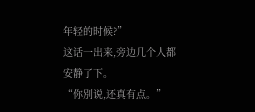年轻的时候?”
这话一出来,旁边几个人都安静了下。
“你別说,还真有点。”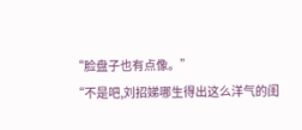“脸盘子也有点像。”
“不是吧,刘招娣哪生得出这么洋气的闺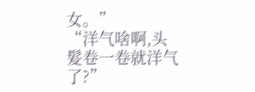女。”
“洋气啥啊,头髮卷一卷就洋气了?”